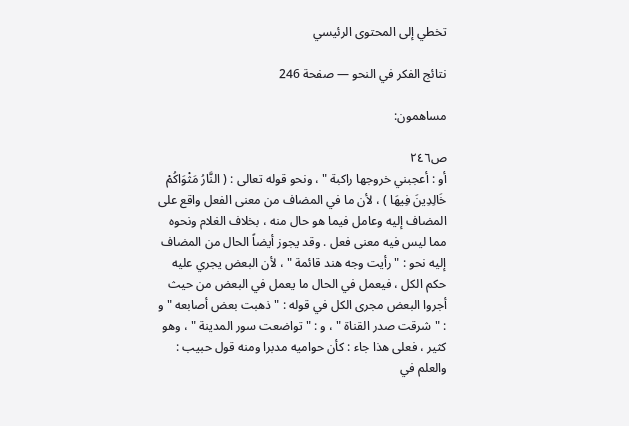تخطي إلى المحتوى الرئيسي

نتائج الفكر في النحو — صفحة 246

مساهمون:

ص٢٤٦
أو : أعجبني خروجها راكبة " ، ونحو قوله تعالى : ( النَّارُ مَثْوَاكُمْ خَالِدِينَ فِيهَا ) ، لأن ما في المضاف من معنى الفعل واقع على المضاف إليه وعامل فيما هو حال منه ، بخلاف الغلام ونحوه مما ليس فيه معنى فعل . وقد يجوز أيضاً الحال من المضاف إليه نحو : " رأيت وجه هند قائمة " ، لأن البعض يجري عليه حكم الكل ، فيعمل في الحال ما يعمل في البعض من حيث أجروا البعض مجرى الكل في قوله : " ذهبت بعض أصابعه " و : " شرقت صدر القناة " ، و : " تواضعت سور المدينة " ، وهو كثير ، فعلى هذا جاء : كأن حواميه مدبرا ومنه قول حبيب : والعلم في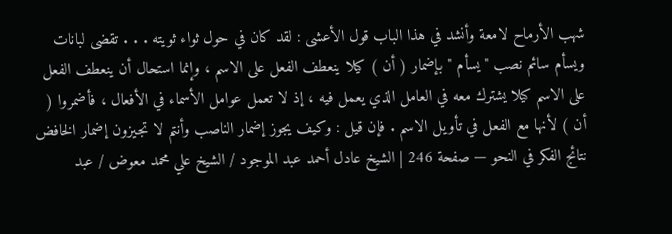شهب الأرماح لامعة وأنشد في هذا الباب قول الأعشى : لقد كان في حول ثواء ثويته . . . تقضى لبانات ويسأم سائم نصب " يسأم " بإضمار ( أن ) كيلا ينعطف الفعل على الاسم ، وإنما استحال أن ينعطف الفعل على الاسم كيلا يشترك معه في العامل الذي يعمل فيه ، إذ لا تعمل عوامل الأسماء في الأفعال ، فأضمروا ( أن ) لأنها مع الفعل في تأويل الاسم . فإن قيل : وكيف يجوز إضمار الناصب وأنتم لا تجيزون إضمار الخافض
نتائج الفكر في النحو — صفحة 246 | الشيخ عادل أحمد عبد الموجود / الشيخ علي محمد معوض / عبد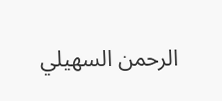الرحمن السهيلي